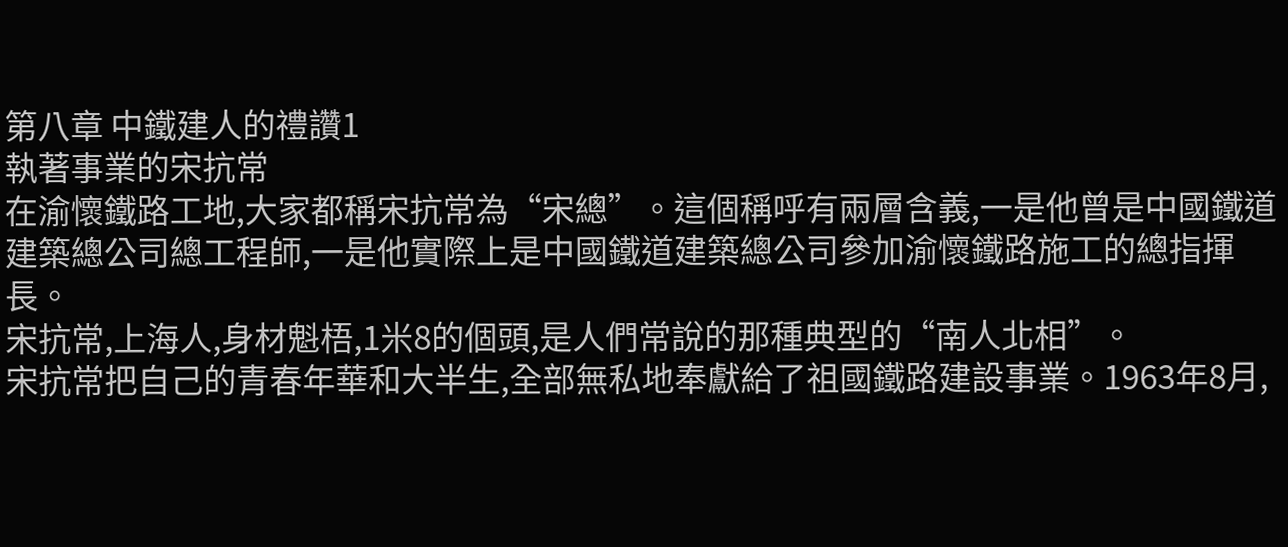第八章 中鐵建人的禮讚1
執著事業的宋抗常
在渝懷鐵路工地,大家都稱宋抗常為“宋總”。這個稱呼有兩層含義,一是他曾是中國鐵道建築總公司總工程師,一是他實際上是中國鐵道建築總公司參加渝懷鐵路施工的總指揮長。
宋抗常,上海人,身材魁梧,1米8的個頭,是人們常說的那種典型的“南人北相”。
宋抗常把自己的青春年華和大半生,全部無私地奉獻給了祖國鐵路建設事業。1963年8月,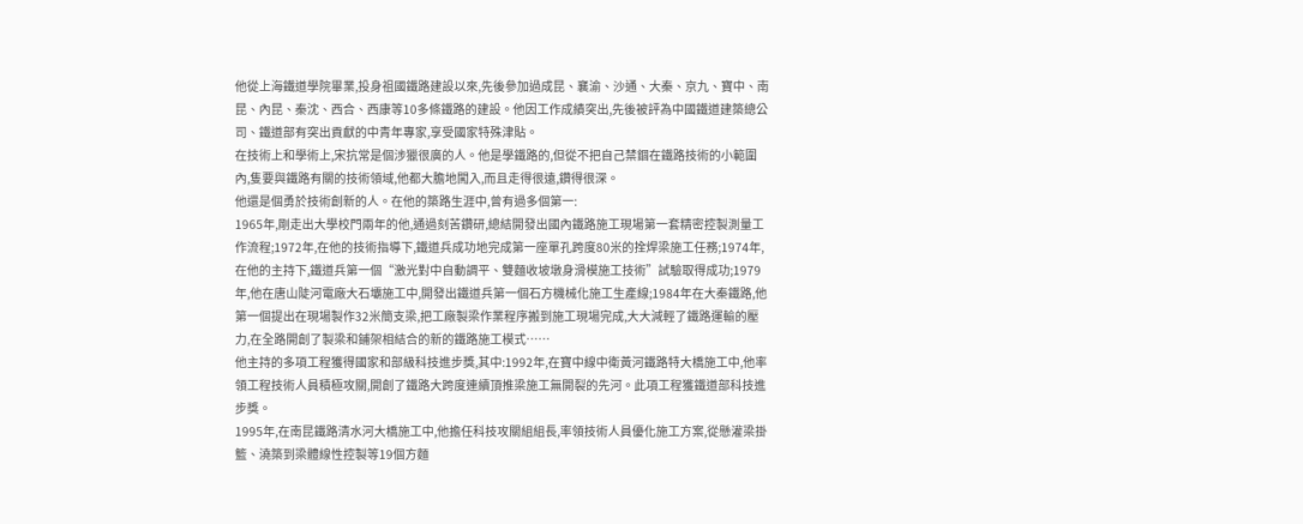他從上海鐵道學院畢業,投身祖國鐵路建設以來,先後參加過成昆、襄渝、沙通、大秦、京九、寶中、南昆、內昆、秦沈、西合、西康等10多條鐵路的建設。他因工作成績突出,先後被評為中國鐵道建築總公司、鐵道部有突出貢獻的中青年專家,享受國家特殊津貼。
在技術上和學術上,宋抗常是個涉獵很廣的人。他是學鐵路的,但從不把自己禁錮在鐵路技術的小範圍內,隻要與鐵路有關的技術領域,他都大膽地闖入,而且走得很遠,鑽得很深。
他還是個勇於技術創新的人。在他的築路生涯中,曾有過多個第一:
1965年,剛走出大學校門兩年的他,通過刻苦鑽研,總結開發出國內鐵路施工現場第一套精密控製測量工作流程;1972年,在他的技術指導下,鐵道兵成功地完成第一座單孔跨度80米的拴焊梁施工任務;1974年,在他的主持下,鐵道兵第一個“激光對中自動調平、雙麵收坡墩身滑模施工技術”試驗取得成功;1979年,他在唐山陡河電廠大石壩施工中,開發出鐵道兵第一個石方機械化施工生產線;1984年在大秦鐵路,他第一個提出在現場製作32米簡支梁,把工廠製梁作業程序搬到施工現場完成,大大減輕了鐵路運輸的壓力,在全路開創了製梁和鋪架相結合的新的鐵路施工模式……
他主持的多項工程獲得國家和部級科技進步獎,其中:1992年,在寶中線中衛黃河鐵路特大橋施工中,他率領工程技術人員積極攻關,開創了鐵路大跨度連續頂推梁施工無開裂的先河。此項工程獲鐵道部科技進步獎。
1995年,在南昆鐵路清水河大橋施工中,他擔任科技攻關組組長,率領技術人員優化施工方案,從懸灌梁掛籃、澆築到梁體線性控製等19個方麵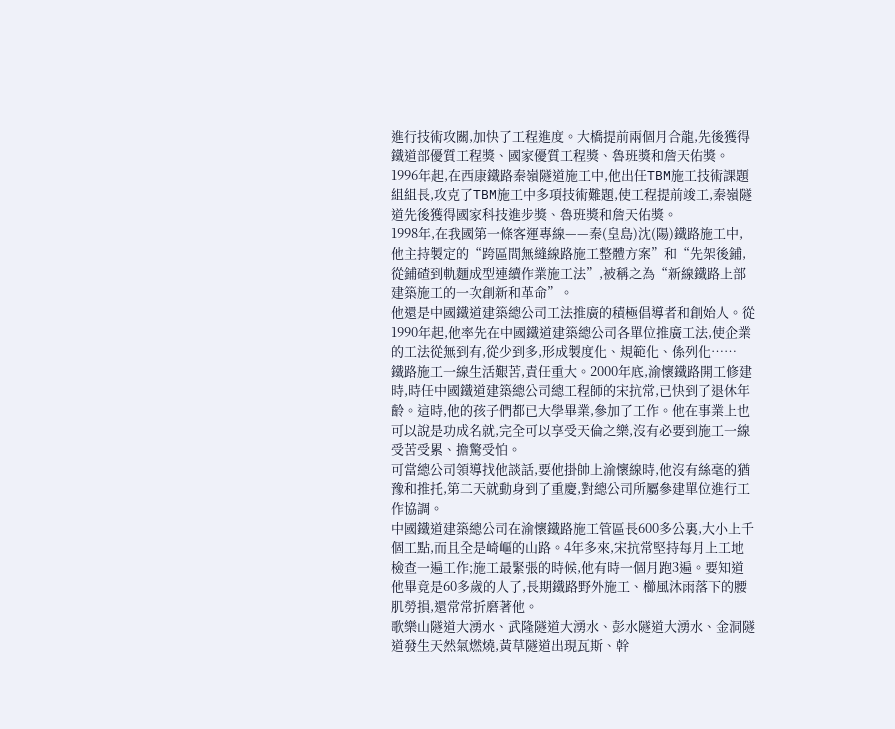進行技術攻關,加快了工程進度。大橋提前兩個月合龍,先後獲得鐵道部優質工程獎、國家優質工程獎、魯班獎和詹天佑獎。
1996年起,在西康鐵路秦嶺隧道施工中,他出任TBM施工技術課題組組長,攻克了TBM施工中多項技術難題,使工程提前竣工,秦嶺隧道先後獲得國家科技進步獎、魯班獎和詹天佑獎。
1998年,在我國第一條客運專線——秦(皇島)沈(陽)鐵路施工中,他主持製定的“跨區間無縫線路施工整體方案”和“先架後鋪,從鋪碴到軌麵成型連續作業施工法”,被稱之為“新線鐵路上部建築施工的一次創新和革命”。
他還是中國鐵道建築總公司工法推廣的積極倡導者和創始人。從1990年起,他率先在中國鐵道建築總公司各單位推廣工法,使企業的工法從無到有,從少到多,形成製度化、規範化、係列化……
鐵路施工一線生活艱苦,責任重大。2000年底,渝懷鐵路開工修建時,時任中國鐵道建築總公司總工程師的宋抗常,已快到了退休年齡。這時,他的孩子們都已大學畢業,參加了工作。他在事業上也可以說是功成名就,完全可以享受天倫之樂,沒有必要到施工一線受苦受累、擔驚受怕。
可當總公司領導找他談話,要他掛帥上渝懷線時,他沒有絲毫的猶豫和推托,第二天就動身到了重慶,對總公司所屬參建單位進行工作協調。
中國鐵道建築總公司在渝懷鐵路施工管區長600多公裏,大小上千個工點,而且全是崎嶇的山路。4年多來,宋抗常堅持每月上工地檢查一遍工作;施工最緊張的時候,他有時一個月跑3遍。要知道他畢竟是60多歲的人了,長期鐵路野外施工、櫛風沐雨落下的腰肌勞損,還常常折磨著他。
歌樂山隧道大湧水、武隆隧道大湧水、彭水隧道大湧水、金洞隧道發生天然氣燃燒,黃草隧道出現瓦斯、幹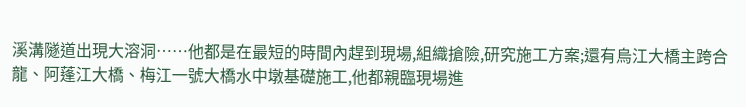溪溝隧道出現大溶洞……他都是在最短的時間內趕到現場,組織搶險,研究施工方案;還有烏江大橋主跨合龍、阿蓬江大橋、梅江一號大橋水中墩基礎施工,他都親臨現場進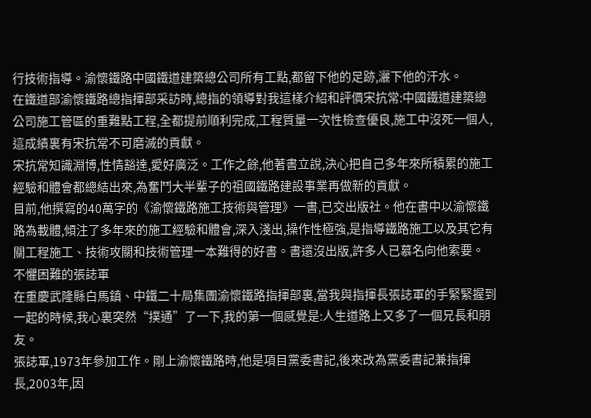行技術指導。渝懷鐵路中國鐵道建築總公司所有工點,都留下他的足跡,灑下他的汗水。
在鐵道部渝懷鐵路總指揮部采訪時,總指的領導對我這樣介紹和評價宋抗常:中國鐵道建築總公司施工管區的重難點工程,全都提前順利完成,工程質量一次性檢查優良,施工中沒死一個人,這成績裏有宋抗常不可磨滅的貢獻。
宋抗常知識淵博,性情豁達,愛好廣泛。工作之餘,他著書立說,決心把自己多年來所積累的施工經驗和體會都總結出來,為奮鬥大半輩子的祖國鐵路建設事業再做新的貢獻。
目前,他撰寫的40萬字的《渝懷鐵路施工技術與管理》一書,已交出版社。他在書中以渝懷鐵路為載體,傾注了多年來的施工經驗和體會,深入淺出,操作性極強,是指導鐵路施工以及其它有關工程施工、技術攻關和技術管理一本難得的好書。書還沒出版,許多人已慕名向他索要。
不懼困難的張誌軍
在重慶武隆縣白馬鎮、中鐵二十局集團渝懷鐵路指揮部裏,當我與指揮長張誌軍的手緊緊握到一起的時候,我心裏突然“撲通”了一下,我的第一個感覺是:人生道路上又多了一個兄長和朋友。
張誌軍,1973年參加工作。剛上渝懷鐵路時,他是項目黨委書記,後來改為黨委書記兼指揮長,2003年,因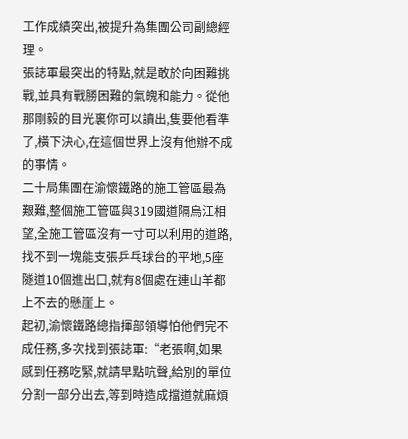工作成績突出,被提升為集團公司副總經理。
張誌軍最突出的特點,就是敢於向困難挑戰,並具有戰勝困難的氣魄和能力。從他那剛毅的目光裏你可以讀出,隻要他看準了,橫下決心,在這個世界上沒有他辦不成的事情。
二十局集團在渝懷鐵路的施工管區最為艱難,整個施工管區與319國道隔烏江相望,全施工管區沒有一寸可以利用的道路,找不到一塊能支張乒乓球台的平地,5座隧道10個進出口,就有8個處在連山羊都上不去的懸崖上。
起初,渝懷鐵路總指揮部領導怕他們完不成任務,多次找到張誌軍:“老張啊,如果感到任務吃緊,就請早點吭聲,給別的單位分割一部分出去,等到時造成擋道就麻煩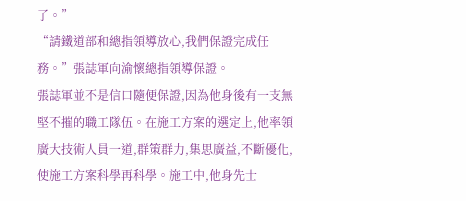了。”
“請鐵道部和總指領導放心,我們保證完成任務。”張誌軍向渝懷總指領導保證。
張誌軍並不是信口隨便保證,因為他身後有一支無堅不摧的職工隊伍。在施工方案的選定上,他率領廣大技術人員一道,群策群力,集思廣益,不斷優化,使施工方案科學再科學。施工中,他身先士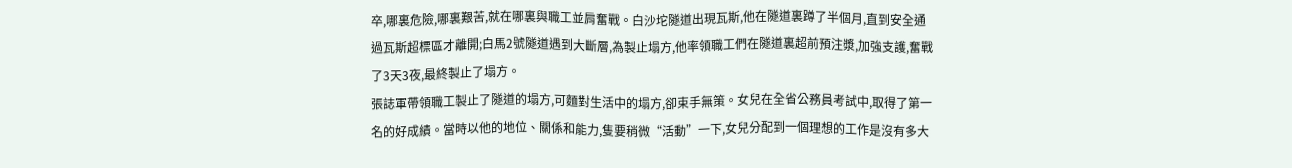卒,哪裏危險,哪裏艱苦,就在哪裏與職工並肩奮戰。白沙坨隧道出現瓦斯,他在隧道裏蹲了半個月,直到安全通過瓦斯超標區才離開;白馬2號隧道遇到大斷層,為製止塌方,他率領職工們在隧道裏超前預注漿,加強支護,奮戰了3天3夜,最終製止了塌方。
張誌軍帶領職工製止了隧道的塌方,可麵對生活中的塌方,卻束手無策。女兒在全省公務員考試中,取得了第一名的好成績。當時以他的地位、關係和能力,隻要稍微“活動”一下,女兒分配到一個理想的工作是沒有多大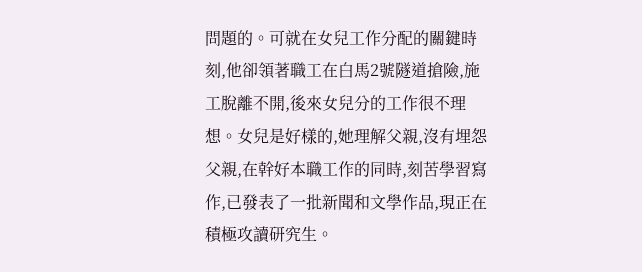問題的。可就在女兒工作分配的關鍵時刻,他卻領著職工在白馬2號隧道搶險,施工脫離不開,後來女兒分的工作很不理想。女兒是好樣的,她理解父親,沒有埋怨父親,在幹好本職工作的同時,刻苦學習寫作,已發表了一批新聞和文學作品,現正在積極攻讀研究生。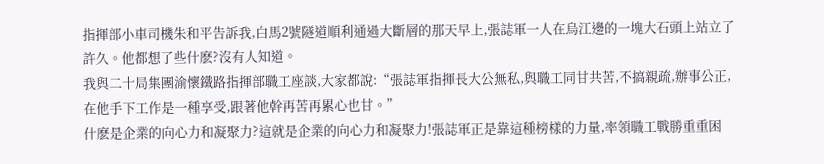指揮部小車司機朱和平告訴我,白馬2號隧道順利通過大斷層的那天早上,張誌軍一人在烏江邊的一塊大石頭上站立了許久。他都想了些什麽?沒有人知道。
我與二十局集團渝懷鐵路指揮部職工座談,大家都說:“張誌軍指揮長大公無私,與職工同甘共苦,不搞親疏,辦事公正,在他手下工作是一種享受,跟著他幹再苦再累心也甘。”
什麽是企業的向心力和凝聚力?這就是企業的向心力和凝聚力!張誌軍正是靠這種榜樣的力量,率領職工戰勝重重困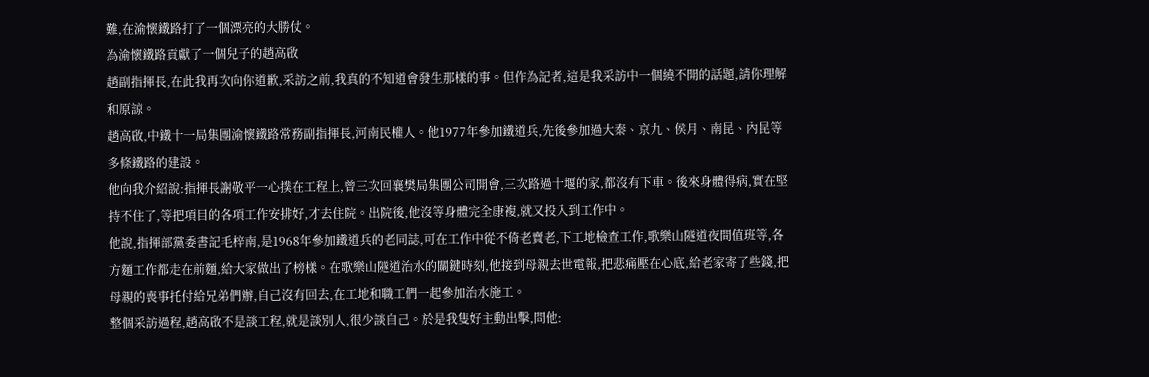難,在渝懷鐵路打了一個漂亮的大勝仗。
為渝懷鐵路貢獻了一個兒子的趙高啟
趙副指揮長,在此我再次向你道歉,采訪之前,我真的不知道會發生那樣的事。但作為記者,這是我采訪中一個繞不開的話題,請你理解和原諒。
趙高啟,中鐵十一局集團渝懷鐵路常務副指揮長,河南民權人。他1977年參加鐵道兵,先後參加過大秦、京九、侯月、南昆、內昆等多條鐵路的建設。
他向我介紹說:指揮長謝敬平一心撲在工程上,曾三次回襄樊局集團公司開會,三次路過十堰的家,都沒有下車。後來身體得病,實在堅持不住了,等把項目的各項工作安排好,才去住院。出院後,他沒等身體完全康複,就又投入到工作中。
他說,指揮部黨委書記毛梓南,是1968年參加鐵道兵的老同誌,可在工作中從不倚老賣老,下工地檢查工作,歌樂山隧道夜間值班等,各方麵工作都走在前麵,給大家做出了榜樣。在歌樂山隧道治水的關鍵時刻,他接到母親去世電報,把悲痛壓在心底,給老家寄了些錢,把母親的喪事托付給兄弟們辦,自己沒有回去,在工地和職工們一起參加治水施工。
整個采訪過程,趙高啟不是談工程,就是談別人,很少談自己。於是我隻好主動出擊,問他: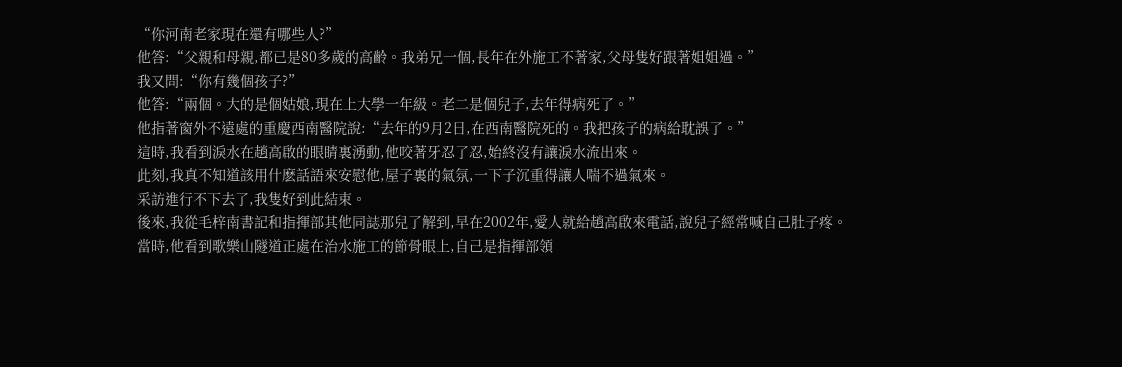“你河南老家現在還有哪些人?”
他答:“父親和母親,都已是80多歲的高齡。我弟兄一個,長年在外施工不著家,父母隻好跟著姐姐過。”
我又問:“你有幾個孩子?”
他答:“兩個。大的是個姑娘,現在上大學一年級。老二是個兒子,去年得病死了。”
他指著窗外不遠處的重慶西南醫院說:“去年的9月2日,在西南醫院死的。我把孩子的病給耽誤了。”
這時,我看到淚水在趙高啟的眼睛裏湧動,他咬著牙忍了忍,始終沒有讓淚水流出來。
此刻,我真不知道該用什麽話語來安慰他,屋子裏的氣氛,一下子沉重得讓人喘不過氣來。
采訪進行不下去了,我隻好到此結束。
後來,我從毛梓南書記和指揮部其他同誌那兒了解到,早在2002年,愛人就給趙高啟來電話,說兒子經常喊自己肚子疼。當時,他看到歌樂山隧道正處在治水施工的節骨眼上,自己是指揮部領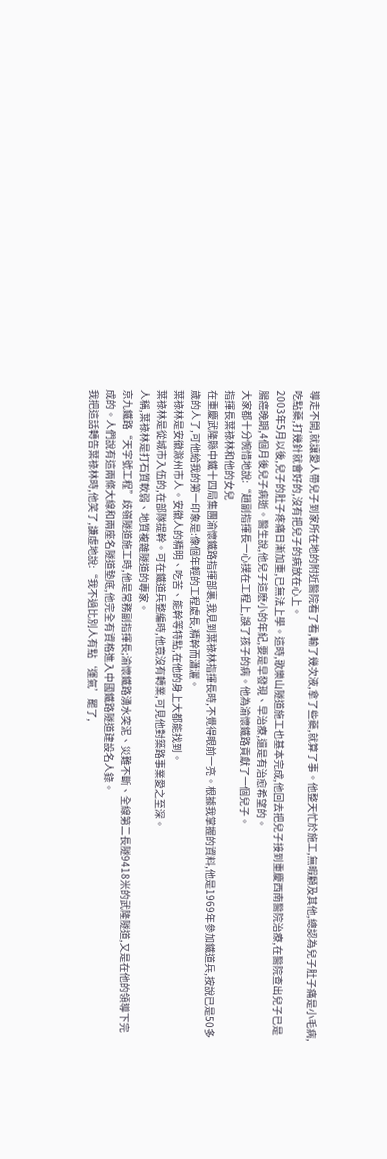導走不開,就讓愛人帶兒子到家所在地的附近醫院看了看,輸了幾次液,拿了些藥,就算了事。他整天忙於施工,無暇顧及其他,總認為兒子肚子痛是小毛病,吃點藥,打幾針就會好的,沒有把兒子的病放在心上。
2003年5月以後,兒子的肚子疼痛日漸加重,已無法上學。這時,歌樂山隧道施工也基本完成,他回去把兒子接到重慶西南醫院治療,在醫院查出兒子已是腸癌晚期,4個月後兒子病逝。醫生說,他兒子這麽小的年紀,要是早發現、早治療,還是有治愈希望的。
大家都十分惋惜地說:“趙副指揮長一心撲在工程上,誤了孩子的病。他為渝懷鐵路貢獻了一個兒子。
指揮長葉祿林和他的女兒
在重慶武隆縣中鐵十四局集團渝懷鐵路指揮部裏,我見到葉祿林指揮長時,不覺得眼前一亮。根據我掌握的資料,他是1969年參加鐵道兵,按說已是50多歲的人了,可他給我的第一印象是:像個年輕的工程處長,精幹而瀟灑。
葉祿林是安徽滁州市人。安徽人的精明、吃苦、能幹等特點,在他的身上大都能找到。
葉祿林是從城市入伍的,在部隊提幹。可在鐵道兵整編時,他竟沒有轉業,可見他對築路事業愛之至深。
人稱,葉祿林是打石質軟弱、地質複雜隧道的專家。
京九鐵路“天字號工程”歧嶺隧道施工時,他是常務副指揮長;渝懷鐵路湧水突泥、災難不斷、全線第二長隧9418米的武隆隧道,又是在他的領導下完成的。人們說有這兩條大線和兩座名隧道墊底,他完全有資格進入中國鐵路隧道建設名人錄。
我把這話轉告葉祿林時,他笑了,謙虛地說:“我不過比別人有點‘運氣’罷了,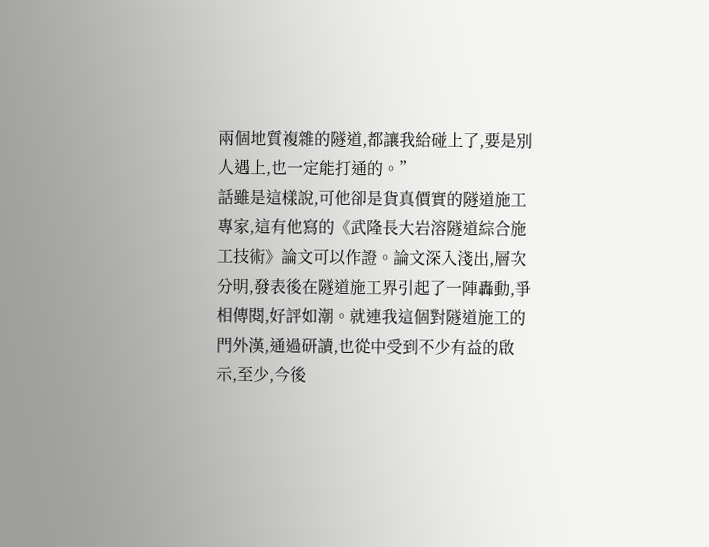兩個地質複雜的隧道,都讓我給碰上了,要是別人遇上,也一定能打通的。”
話雖是這樣說,可他卻是貨真價實的隧道施工專家,這有他寫的《武隆長大岩溶隧道綜合施工技術》論文可以作證。論文深入淺出,層次分明,發表後在隧道施工界引起了一陣轟動,爭相傳閱,好評如潮。就連我這個對隧道施工的門外漢,通過研讀,也從中受到不少有益的啟示,至少,今後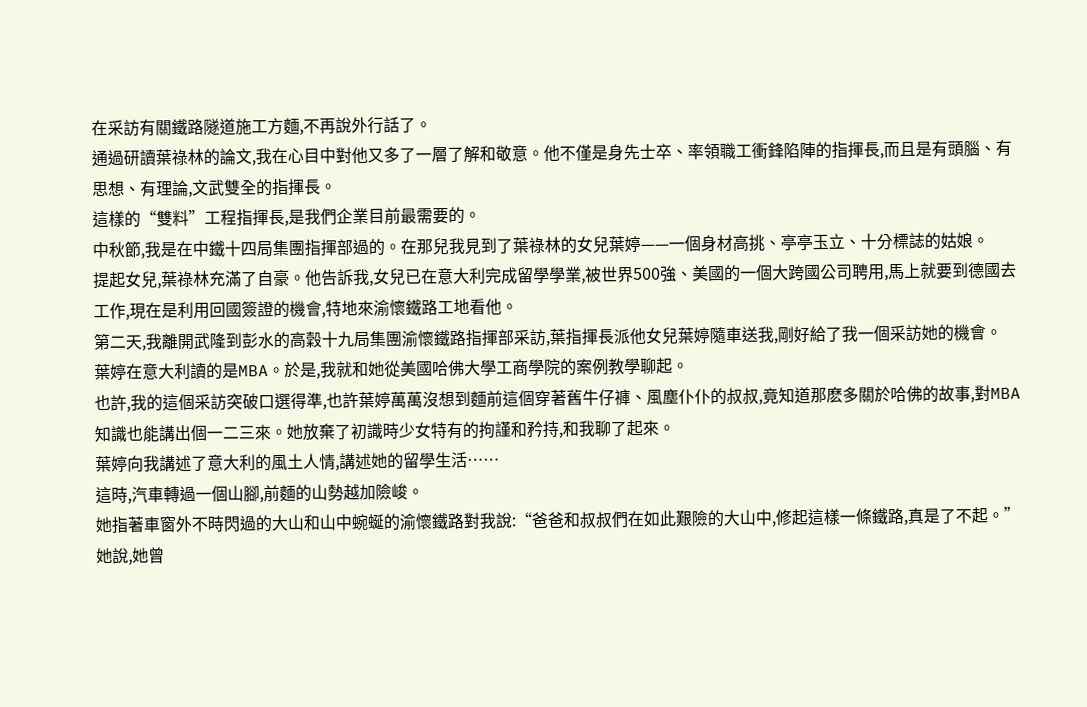在采訪有關鐵路隧道施工方麵,不再說外行話了。
通過研讀葉祿林的論文,我在心目中對他又多了一層了解和敬意。他不僅是身先士卒、率領職工衝鋒陷陣的指揮長,而且是有頭腦、有思想、有理論,文武雙全的指揮長。
這樣的“雙料”工程指揮長,是我們企業目前最需要的。
中秋節,我是在中鐵十四局集團指揮部過的。在那兒我見到了葉祿林的女兒葉婷——一個身材高挑、亭亭玉立、十分標誌的姑娘。
提起女兒,葉祿林充滿了自豪。他告訴我,女兒已在意大利完成留學學業,被世界500強、美國的一個大跨國公司聘用,馬上就要到德國去工作,現在是利用回國簽證的機會,特地來渝懷鐵路工地看他。
第二天,我離開武隆到彭水的高穀十九局集團渝懷鐵路指揮部采訪,葉指揮長派他女兒葉婷隨車送我,剛好給了我一個采訪她的機會。
葉婷在意大利讀的是MBA。於是,我就和她從美國哈佛大學工商學院的案例教學聊起。
也許,我的這個采訪突破口選得準,也許葉婷萬萬沒想到麵前這個穿著舊牛仔褲、風塵仆仆的叔叔,竟知道那麽多關於哈佛的故事,對MBA知識也能講出個一二三來。她放棄了初識時少女特有的拘謹和矜持,和我聊了起來。
葉婷向我講述了意大利的風土人情,講述她的留學生活……
這時,汽車轉過一個山腳,前麵的山勢越加險峻。
她指著車窗外不時閃過的大山和山中蜿蜒的渝懷鐵路對我說:“爸爸和叔叔們在如此艱險的大山中,修起這樣一條鐵路,真是了不起。”
她說,她曾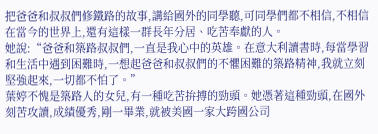把爸爸和叔叔們修鐵路的故事,講給國外的同學聽,可同學們都不相信,不相信在當今的世界上,還有這樣一群長年分居、吃苦奉獻的人。
她說:“爸爸和築路叔叔們,一直是我心中的英雄。在意大利讀書時,每當學習和生活中遇到困難時,一想起爸爸和叔叔們的不懼困難的築路精神,我就立刻堅強起來,一切都不怕了。”
葉婷不愧是築路人的女兒,有一種吃苦拚搏的勁頭。她憑著這種勁頭,在國外刻苦攻讀,成績優秀,剛一畢業,就被美國一家大跨國公司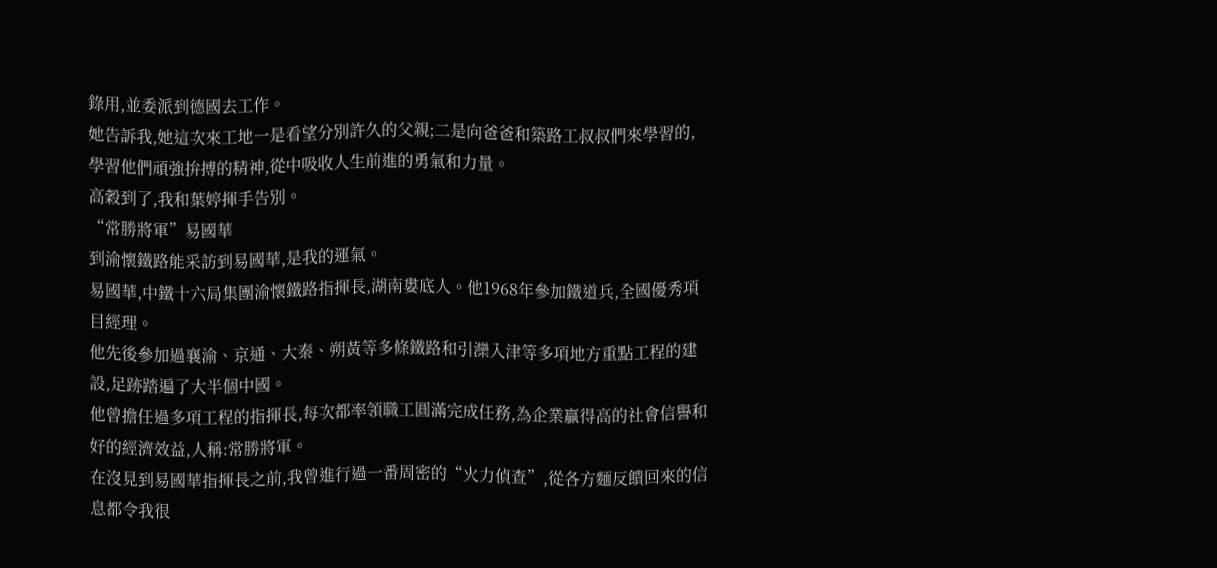錄用,並委派到德國去工作。
她告訴我,她這次來工地一是看望分別許久的父親;二是向爸爸和築路工叔叔們來學習的,學習他們頑強拚搏的精神,從中吸收人生前進的勇氣和力量。
高穀到了,我和葉婷揮手告別。
“常勝將軍”易國華
到渝懷鐵路能采訪到易國華,是我的運氣。
易國華,中鐵十六局集團渝懷鐵路指揮長,湖南婁底人。他1968年參加鐵道兵,全國優秀項目經理。
他先後參加過襄渝、京通、大秦、朔黃等多條鐵路和引灤入津等多項地方重點工程的建設,足跡踏遍了大半個中國。
他曾擔任過多項工程的指揮長,每次都率領職工圓滿完成任務,為企業贏得高的社會信譽和好的經濟效益,人稱:常勝將軍。
在沒見到易國華指揮長之前,我曾進行過一番周密的“火力偵查”,從各方麵反饋回來的信息都令我很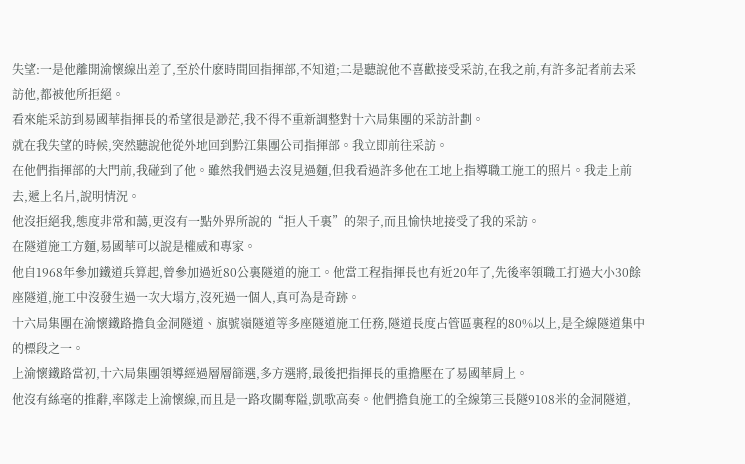失望:一是他離開渝懷線出差了,至於什麽時間回指揮部,不知道;二是聽說他不喜歡接受采訪,在我之前,有許多記者前去采訪他,都被他所拒絕。
看來能采訪到易國華指揮長的希望很是渺茫,我不得不重新調整對十六局集團的采訪計劃。
就在我失望的時候,突然聽說他從外地回到黔江集團公司指揮部。我立即前往采訪。
在他們指揮部的大門前,我碰到了他。雖然我們過去沒見過麵,但我看過許多他在工地上指導職工施工的照片。我走上前去,遞上名片,說明情況。
他沒拒絕我,態度非常和藹,更沒有一點外界所說的“拒人千裏”的架子,而且愉快地接受了我的采訪。
在隧道施工方麵,易國華可以說是權威和專家。
他自1968年參加鐵道兵算起,曾參加過近80公裏隧道的施工。他當工程指揮長也有近20年了,先後率領職工打過大小30餘座隧道,施工中沒發生過一次大塌方,沒死過一個人,真可為是奇跡。
十六局集團在渝懷鐵路擔負金洞隧道、旗號嶺隧道等多座隧道施工任務,隧道長度占管區裏程的80%以上,是全線隧道集中的標段之一。
上渝懷鐵路當初,十六局集團領導經過層層篩選,多方選將,最後把指揮長的重擔壓在了易國華肩上。
他沒有絲毫的推辭,率隊走上渝懷線,而且是一路攻關奪隘,凱歌高奏。他們擔負施工的全線第三長隧9108米的金洞隧道,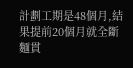計劃工期是48個月,結果提前20個月就全斷麵貫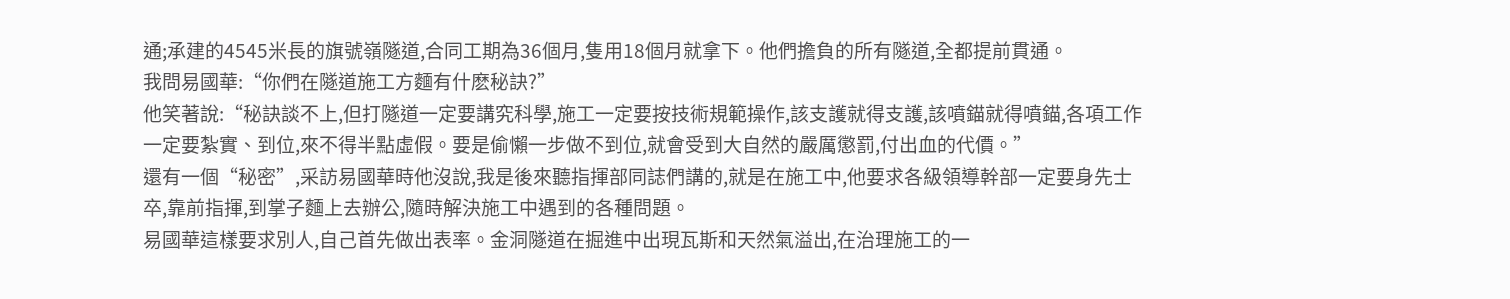通;承建的4545米長的旗號嶺隧道,合同工期為36個月,隻用18個月就拿下。他們擔負的所有隧道,全都提前貫通。
我問易國華:“你們在隧道施工方麵有什麽秘訣?”
他笑著說:“秘訣談不上,但打隧道一定要講究科學,施工一定要按技術規範操作,該支護就得支護,該噴錨就得噴錨,各項工作一定要紮實、到位,來不得半點虛假。要是偷懶一步做不到位,就會受到大自然的嚴厲懲罰,付出血的代價。”
還有一個“秘密”,采訪易國華時他沒說,我是後來聽指揮部同誌們講的,就是在施工中,他要求各級領導幹部一定要身先士卒,靠前指揮,到掌子麵上去辦公,隨時解決施工中遇到的各種問題。
易國華這樣要求別人,自己首先做出表率。金洞隧道在掘進中出現瓦斯和天然氣溢出,在治理施工的一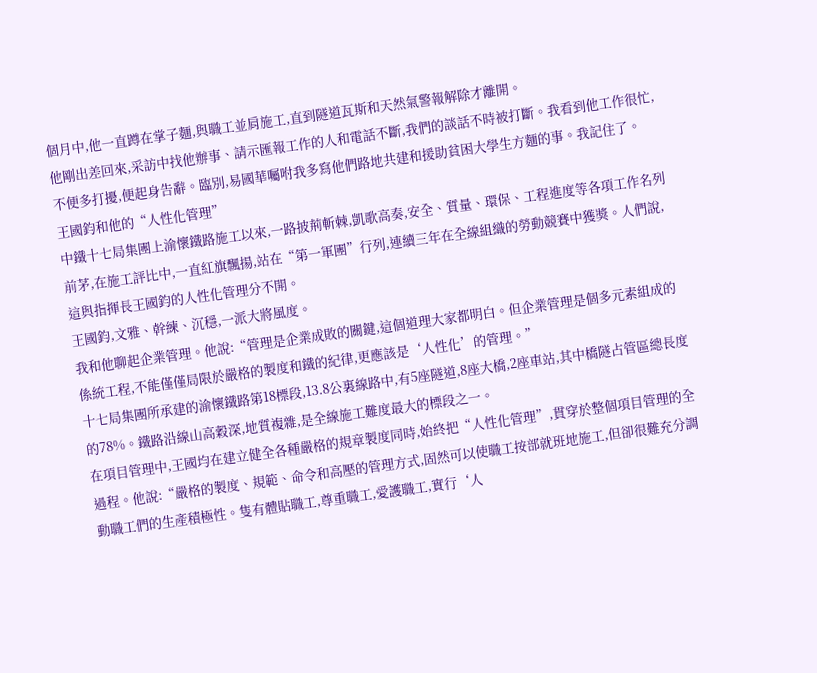個月中,他一直蹲在掌子麵,與職工並肩施工,直到隧道瓦斯和天然氣警報解除才離開。
他剛出差回來,采訪中找他辦事、請示匯報工作的人和電話不斷,我們的談話不時被打斷。我看到他工作很忙,不便多打擾,便起身告辭。臨別,易國華囑咐我多寫他們路地共建和援助貧困大學生方麵的事。我記住了。
王國鈞和他的“人性化管理”
中鐵十七局集團上渝懷鐵路施工以來,一路披荊斬棘,凱歌高奏,安全、質量、環保、工程進度等各項工作名列前茅,在施工評比中,一直紅旗飄揚,站在“第一軍團”行列,連續三年在全線組織的勞動競賽中獲獎。人們說,這與指揮長王國鈞的人性化管理分不開。
王國鈞,文雅、幹練、沉穩,一派大將風度。
我和他聊起企業管理。他說:“管理是企業成敗的關鍵,這個道理大家都明白。但企業管理是個多元素組成的係統工程,不能僅僅局限於嚴格的製度和鐵的紀律,更應該是‘人性化’的管理。”
十七局集團所承建的渝懷鐵路第18標段,13.8公裏線路中,有5座隧道,8座大橋,2座車站,其中橋隧占管區總長度的78%。鐵路沿線山高穀深,地質複雜,是全線施工難度最大的標段之一。
在項目管理中,王國均在建立健全各種嚴格的規章製度同時,始終把“人性化管理”,貫穿於整個項目管理的全過程。他說:“嚴格的製度、規範、命令和高壓的管理方式,固然可以使職工按部就班地施工,但卻很難充分調動職工們的生產積極性。隻有體貼職工,尊重職工,愛護職工,實行‘人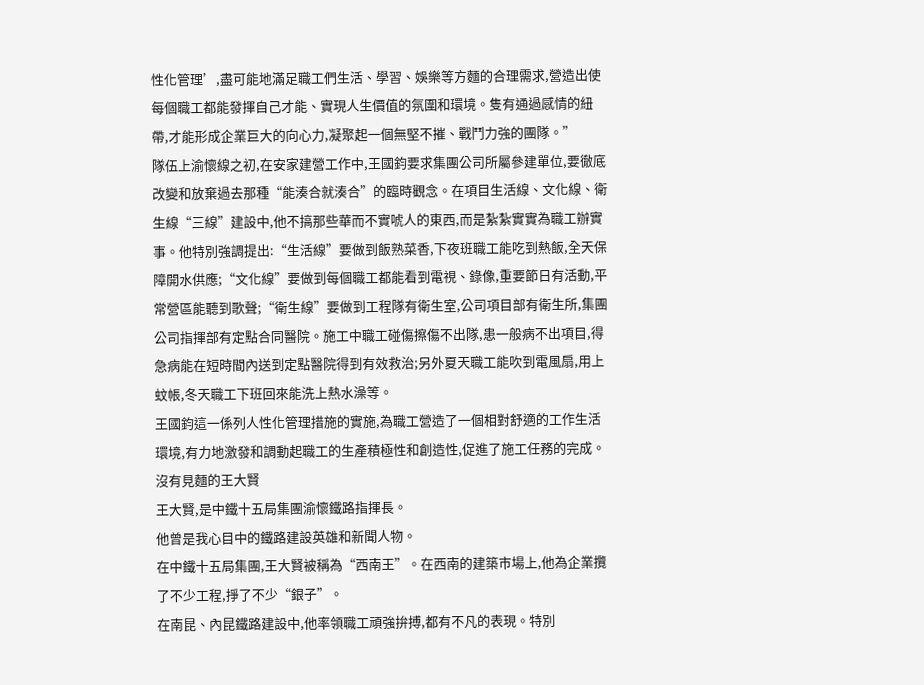性化管理’,盡可能地滿足職工們生活、學習、娛樂等方麵的合理需求,營造出使每個職工都能發揮自己才能、實現人生價值的氛圍和環境。隻有通過感情的紐帶,才能形成企業巨大的向心力,凝聚起一個無堅不摧、戰鬥力強的團隊。”
隊伍上渝懷線之初,在安家建營工作中,王國鈞要求集團公司所屬參建單位,要徹底改變和放棄過去那種“能湊合就湊合”的臨時觀念。在項目生活線、文化線、衛生線“三線”建設中,他不搞那些華而不實唬人的東西,而是紮紮實實為職工辦實事。他特別強調提出:“生活線”要做到飯熟菜香,下夜班職工能吃到熱飯,全天保障開水供應;“文化線”要做到每個職工都能看到電視、錄像,重要節日有活動,平常營區能聽到歌聲;“衛生線”要做到工程隊有衛生室,公司項目部有衛生所,集團公司指揮部有定點合同醫院。施工中職工碰傷擦傷不出隊,患一般病不出項目,得急病能在短時間內送到定點醫院得到有效救治;另外夏天職工能吹到電風扇,用上蚊帳,冬天職工下班回來能洗上熱水澡等。
王國鈞這一係列人性化管理措施的實施,為職工營造了一個相對舒適的工作生活環境,有力地激發和調動起職工的生產積極性和創造性,促進了施工任務的完成。
沒有見麵的王大賢
王大賢,是中鐵十五局集團渝懷鐵路指揮長。
他曾是我心目中的鐵路建設英雄和新聞人物。
在中鐵十五局集團,王大賢被稱為“西南王”。在西南的建築市場上,他為企業攬了不少工程,掙了不少“銀子”。
在南昆、內昆鐵路建設中,他率領職工頑強拚搏,都有不凡的表現。特別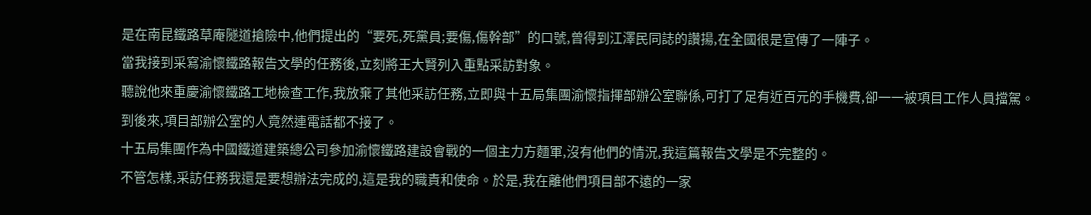是在南昆鐵路草庵隧道搶險中,他們提出的“要死,死黨員;要傷,傷幹部”的口號,曾得到江澤民同誌的讚揚,在全國很是宣傳了一陣子。
當我接到采寫渝懷鐵路報告文學的任務後,立刻將王大賢列入重點采訪對象。
聽說他來重慶渝懷鐵路工地檢查工作,我放棄了其他采訪任務,立即與十五局集團渝懷指揮部辦公室聯係,可打了足有近百元的手機費,卻一一被項目工作人員擋駕。到後來,項目部辦公室的人竟然連電話都不接了。
十五局集團作為中國鐵道建築總公司參加渝懷鐵路建設會戰的一個主力方麵軍,沒有他們的情況,我這篇報告文學是不完整的。
不管怎樣,采訪任務我還是要想辦法完成的,這是我的職責和使命。於是,我在離他們項目部不遠的一家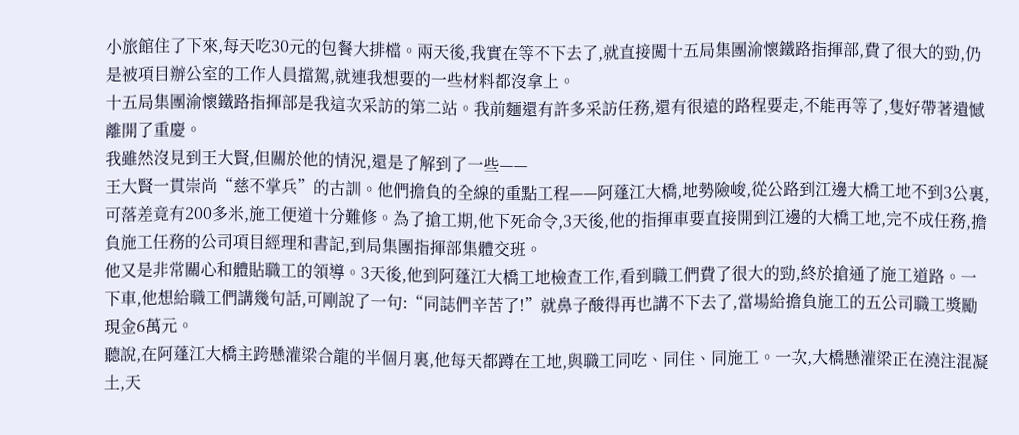小旅館住了下來,每天吃30元的包餐大排檔。兩天後,我實在等不下去了,就直接闖十五局集團渝懷鐵路指揮部,費了很大的勁,仍是被項目辦公室的工作人員擋駕,就連我想要的一些材料都沒拿上。
十五局集團渝懷鐵路指揮部是我這次采訪的第二站。我前麵還有許多采訪任務,還有很遠的路程要走,不能再等了,隻好帶著遺憾離開了重慶。
我雖然沒見到王大賢,但關於他的情況,還是了解到了一些——
王大賢一貫崇尚“慈不掌兵”的古訓。他們擔負的全線的重點工程——阿蓬江大橋,地勢險峻,從公路到江邊大橋工地不到3公裏,可落差竟有200多米,施工便道十分難修。為了搶工期,他下死命令,3天後,他的指揮車要直接開到江邊的大橋工地,完不成任務,擔負施工任務的公司項目經理和書記,到局集團指揮部集體交班。
他又是非常關心和體貼職工的領導。3天後,他到阿蓬江大橋工地檢查工作,看到職工們費了很大的勁,終於搶通了施工道路。一下車,他想給職工們講幾句話,可剛說了一句:“同誌們辛苦了!”就鼻子酸得再也講不下去了,當場給擔負施工的五公司職工獎勵現金6萬元。
聽說,在阿蓬江大橋主跨懸灌梁合龍的半個月裏,他每天都蹲在工地,與職工同吃、同住、同施工。一次,大橋懸灌梁正在澆注混凝土,天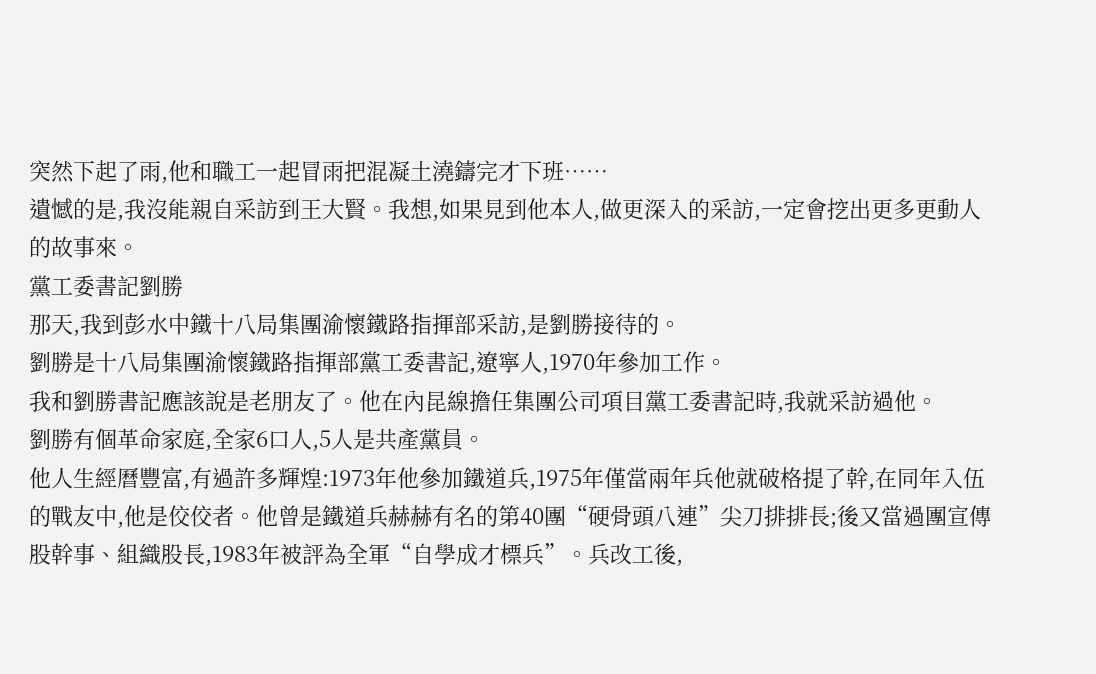突然下起了雨,他和職工一起冒雨把混凝土澆鑄完才下班……
遺憾的是,我沒能親自采訪到王大賢。我想,如果見到他本人,做更深入的采訪,一定會挖出更多更動人的故事來。
黨工委書記劉勝
那天,我到彭水中鐵十八局集團渝懷鐵路指揮部采訪,是劉勝接待的。
劉勝是十八局集團渝懷鐵路指揮部黨工委書記,遼寧人,1970年參加工作。
我和劉勝書記應該說是老朋友了。他在內昆線擔任集團公司項目黨工委書記時,我就采訪過他。
劉勝有個革命家庭,全家6口人,5人是共產黨員。
他人生經曆豐富,有過許多輝煌:1973年他參加鐵道兵,1975年僅當兩年兵他就破格提了幹,在同年入伍的戰友中,他是佼佼者。他曾是鐵道兵赫赫有名的第40團“硬骨頭八連”尖刀排排長;後又當過團宣傳股幹事、組織股長,1983年被評為全軍“自學成才標兵”。兵改工後,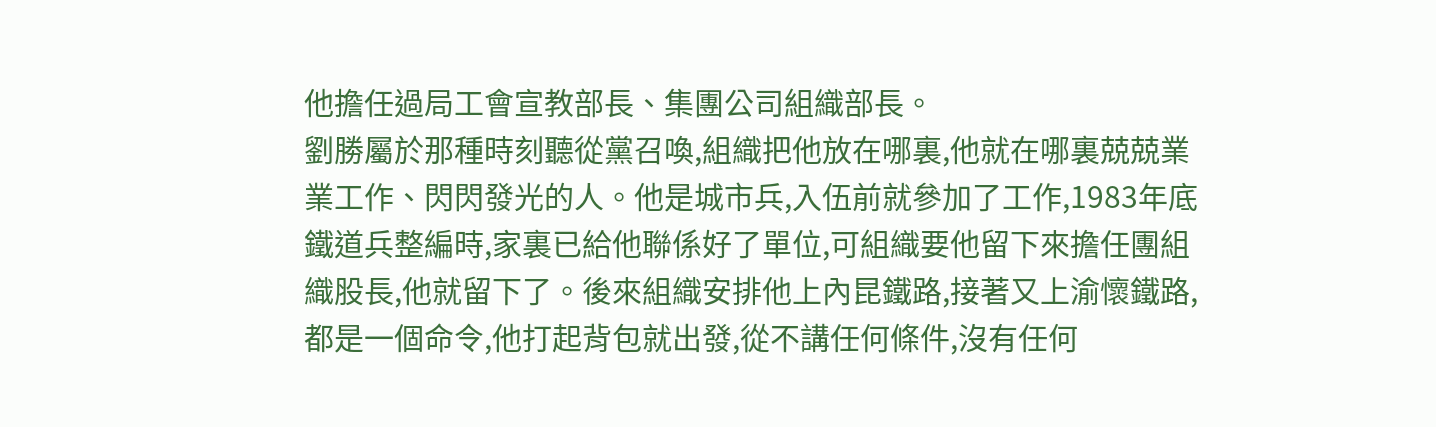他擔任過局工會宣教部長、集團公司組織部長。
劉勝屬於那種時刻聽從黨召喚,組織把他放在哪裏,他就在哪裏兢兢業業工作、閃閃發光的人。他是城市兵,入伍前就參加了工作,1983年底鐵道兵整編時,家裏已給他聯係好了單位,可組織要他留下來擔任團組織股長,他就留下了。後來組織安排他上內昆鐵路,接著又上渝懷鐵路,都是一個命令,他打起背包就出發,從不講任何條件,沒有任何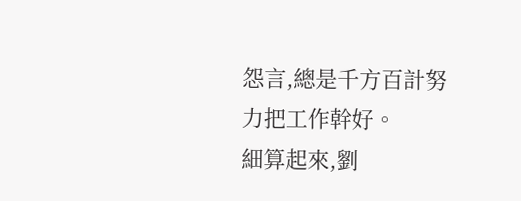怨言,總是千方百計努力把工作幹好。
細算起來,劉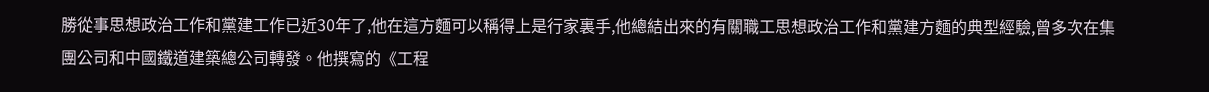勝從事思想政治工作和黨建工作已近30年了,他在這方麵可以稱得上是行家裏手,他總結出來的有關職工思想政治工作和黨建方麵的典型經驗,曾多次在集團公司和中國鐵道建築總公司轉發。他撰寫的《工程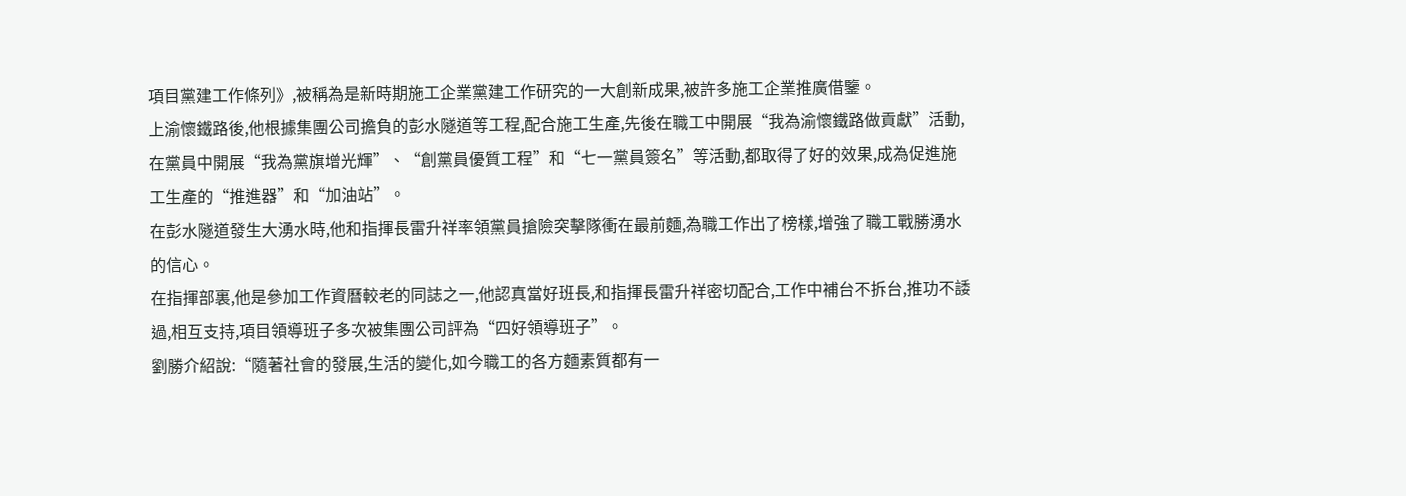項目黨建工作條列》,被稱為是新時期施工企業黨建工作研究的一大創新成果,被許多施工企業推廣借鑒。
上渝懷鐵路後,他根據集團公司擔負的彭水隧道等工程,配合施工生產,先後在職工中開展“我為渝懷鐵路做貢獻”活動,在黨員中開展“我為黨旗增光輝”、“創黨員優質工程”和“七一黨員簽名”等活動,都取得了好的效果,成為促進施工生產的“推進器”和“加油站”。
在彭水隧道發生大湧水時,他和指揮長雷升祥率領黨員搶險突擊隊衝在最前麵,為職工作出了榜樣,增強了職工戰勝湧水的信心。
在指揮部裏,他是參加工作資曆較老的同誌之一,他認真當好班長,和指揮長雷升祥密切配合,工作中補台不拆台,推功不諉過,相互支持,項目領導班子多次被集團公司評為“四好領導班子”。
劉勝介紹說:“隨著社會的發展,生活的變化,如今職工的各方麵素質都有一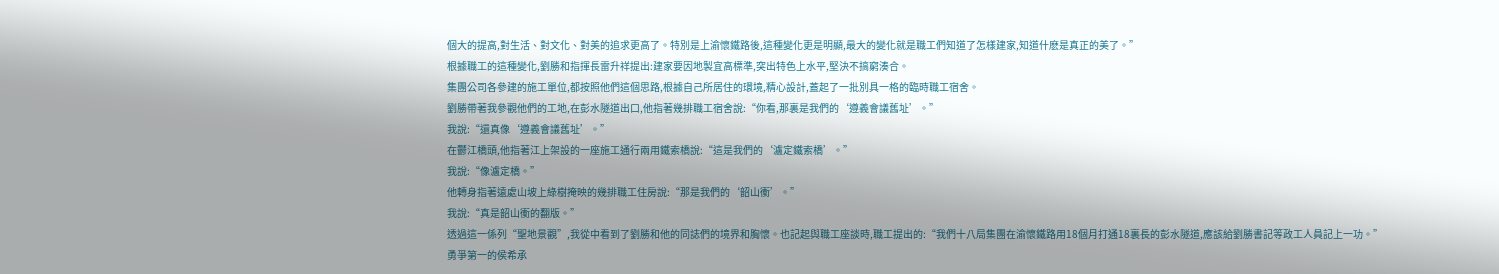個大的提高,對生活、對文化、對美的追求更高了。特別是上渝懷鐵路後,這種變化更是明顯,最大的變化就是職工們知道了怎樣建家,知道什麽是真正的美了。”
根據職工的這種變化,劉勝和指揮長雷升祥提出:建家要因地製宜高標準,突出特色上水平,堅決不搞窮湊合。
集團公司各參建的施工單位,都按照他們這個思路,根據自己所居住的環境,精心設計,蓋起了一批別具一格的臨時職工宿舍。
劉勝帶著我參觀他們的工地,在彭水隧道出口,他指著幾排職工宿舍說:“你看,那裏是我們的‘遵義會議舊址’。”
我說:“還真像‘遵義會議舊址’。”
在鬱江橋頭,他指著江上架設的一座施工通行兩用鐵索橋說:“這是我們的‘瀘定鐵索橋’。”
我說:“像瀘定橋。”
他轉身指著遠處山坡上綠樹掩映的幾排職工住房說:“那是我們的‘韶山衝’。”
我說:“真是韶山衝的翻版。”
透過這一係列“聖地景觀”,我從中看到了劉勝和他的同誌們的境界和胸懷。也記起與職工座談時,職工提出的:“我們十八局集團在渝懷鐵路用18個月打通18裏長的彭水隧道,應該給劉勝書記等政工人員記上一功。”
勇爭第一的侯希承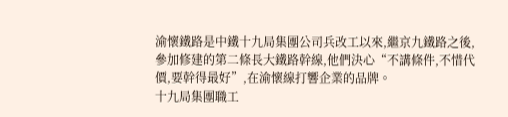渝懷鐵路是中鐵十九局集團公司兵改工以來,繼京九鐵路之後,參加修建的第二條長大鐵路幹線,他們決心“不講條件,不惜代價,要幹得最好”,在渝懷線打響企業的品牌。
十九局集團職工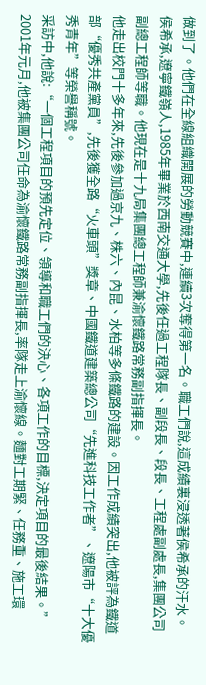做到了。他們在全線組織開展的勞動競賽中,連續3次奪得第一名。職工們說,這成績裏浸透著侯希承的汗水。
侯希承,遼寧鐵嶺人,1985年畢業於西南交通大學,先後任過工程隊長、副段長、段長、工程處副處長,集團公司副總工程師等職。他現在是十九局集團總工程師兼渝懷鐵路常務副指揮長。
他走出校門十多年來,先後參加過京九、株六、內昆、水柏等多條鐵路的建設。因工作成績突出,他被評為鐵道部“優秀共產黨員”,先後獲全路“火車頭”獎章、中國鐵道建築總公司“先進科技工作者”、遼陽市“十大優秀青年”等榮譽稱號。
采訪中,他說:“一個工程項目的預先定位、領導和職工們的決心、各項工作的目標,決定項目的最後結果。”
2001年元月,他被集團公司任命為渝懷鐵路常務副指揮長,率隊走上渝懷線。麵對工期緊、任務重、施工環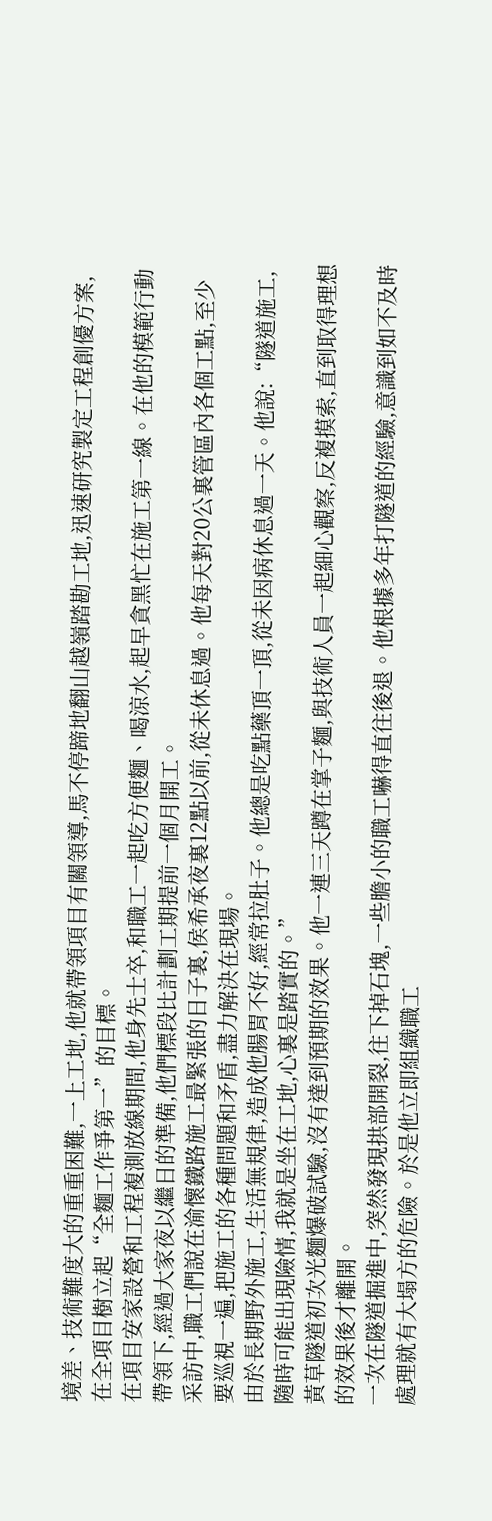境差、技術難度大的重重困難,一上工地,他就帶領項目有關領導,馬不停蹄地翻山越嶺踏勘工地,迅速研究製定工程創優方案,在全項目樹立起“全麵工作爭第一”的目標。
在項目安家設營和工程複測放線期間,他身先士卒,和職工一起吃方便麵、喝涼水,起早貪黑忙在施工第一線。在他的模範行動帶領下,經過大家夜以繼日的準備,他們標段比計劃工期提前一個月開工。
采訪中,職工們說在渝懷鐵路施工最緊張的日子裏,侯希承夜裏12點以前,從未休息過。他每天對20公裏管區內各個工點,至少要巡視一遍,把施工的各種問題和矛盾,盡力解決在現場。
由於長期野外施工,生活無規律,造成他腸胃不好,經常拉肚子。他總是吃點藥頂一頂,從未因病休息過一天。他說:“隧道施工,隨時可能出現險情,我就是坐在工地,心裏是踏實的。”
黃草隧道初次光麵爆破試驗,沒有達到預期的效果。他一連三天蹲在掌子麵,與技術人員一起細心觀察,反複摸索,直到取得理想的效果後才離開。
一次在隧道掘進中,突然發現拱部開裂,往下掉石塊,一些膽小的職工嚇得直往後退。他根據多年打隧道的經驗,意識到如不及時處理就有大塌方的危險。於是他立即組織職工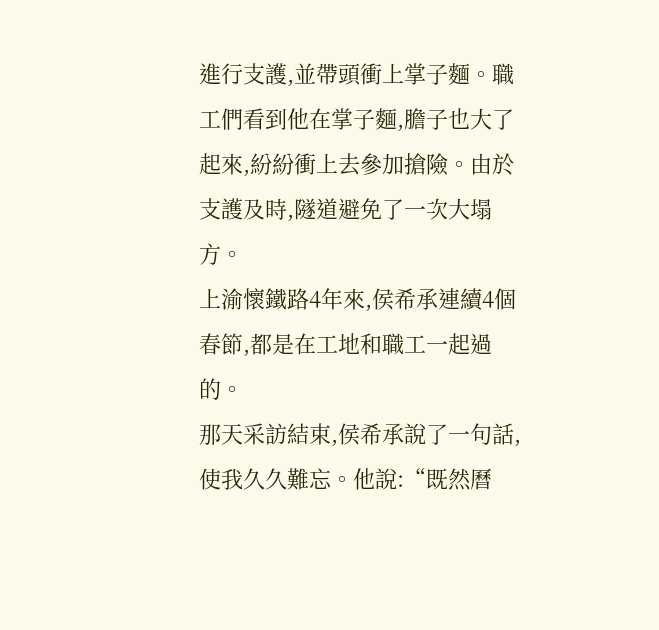進行支護,並帶頭衝上掌子麵。職工們看到他在掌子麵,膽子也大了起來,紛紛衝上去參加搶險。由於支護及時,隧道避免了一次大塌方。
上渝懷鐵路4年來,侯希承連續4個春節,都是在工地和職工一起過的。
那天采訪結束,侯希承說了一句話,使我久久難忘。他說:“既然曆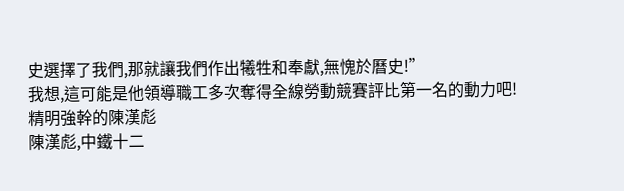史選擇了我們,那就讓我們作出犧牲和奉獻,無愧於曆史!”
我想,這可能是他領導職工多次奪得全線勞動競賽評比第一名的動力吧!
精明強幹的陳漢彪
陳漢彪,中鐵十二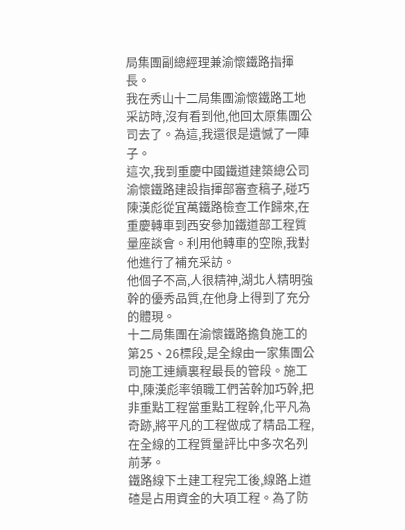局集團副總經理兼渝懷鐵路指揮長。
我在秀山十二局集團渝懷鐵路工地采訪時,沒有看到他,他回太原集團公司去了。為這,我還很是遺憾了一陣子。
這次,我到重慶中國鐵道建築總公司渝懷鐵路建設指揮部審查稿子,碰巧陳漢彪從宜萬鐵路檢查工作歸來,在重慶轉車到西安參加鐵道部工程質量座談會。利用他轉車的空隙,我對他進行了補充采訪。
他個子不高,人很精神,湖北人精明強幹的優秀品質,在他身上得到了充分的體現。
十二局集團在渝懷鐵路擔負施工的第25、26標段,是全線由一家集團公司施工連續裏程最長的管段。施工中,陳漢彪率領職工們苦幹加巧幹,把非重點工程當重點工程幹,化平凡為奇跡,將平凡的工程做成了精品工程,在全線的工程質量評比中多次名列前茅。
鐵路線下土建工程完工後,線路上道碴是占用資金的大項工程。為了防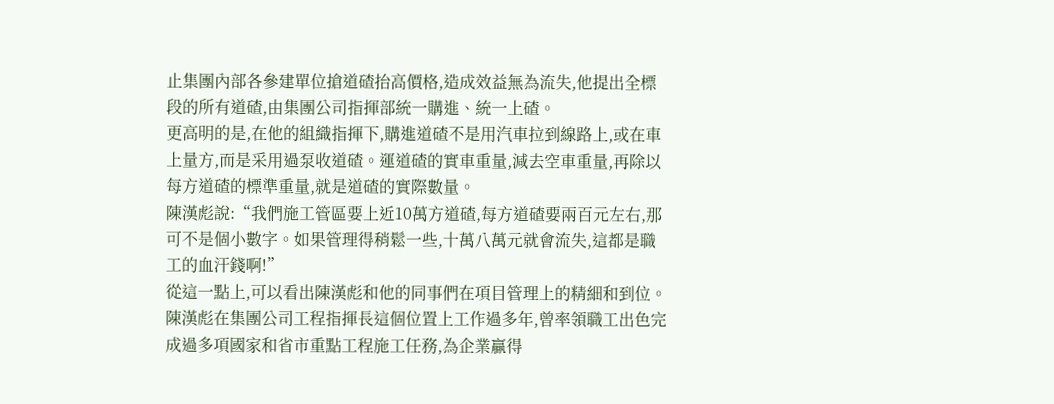止集團內部各參建單位搶道碴抬高價格,造成效益無為流失,他提出全標段的所有道碴,由集團公司指揮部統一購進、統一上碴。
更高明的是,在他的組織指揮下,購進道碴不是用汽車拉到線路上,或在車上量方,而是采用過泵收道碴。運道碴的實車重量,減去空車重量,再除以每方道碴的標準重量,就是道碴的實際數量。
陳漢彪說:“我們施工管區要上近10萬方道碴,每方道碴要兩百元左右,那可不是個小數字。如果管理得稍鬆一些,十萬八萬元就會流失,這都是職工的血汗錢啊!”
從這一點上,可以看出陳漢彪和他的同事們在項目管理上的精細和到位。
陳漢彪在集團公司工程指揮長這個位置上工作過多年,曾率領職工出色完成過多項國家和省市重點工程施工任務,為企業贏得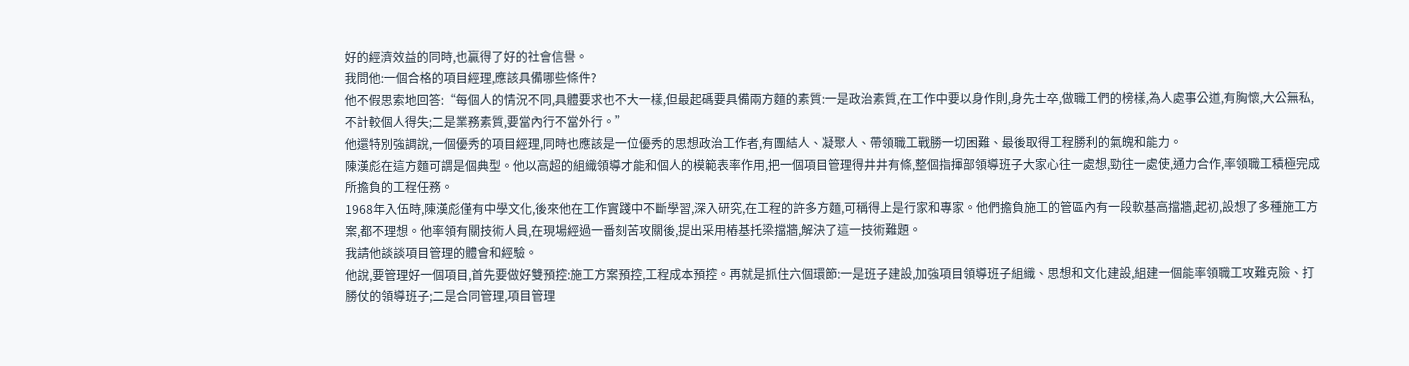好的經濟效益的同時,也贏得了好的社會信譽。
我問他:一個合格的項目經理,應該具備哪些條件?
他不假思索地回答:“每個人的情況不同,具體要求也不大一樣,但最起碼要具備兩方麵的素質:一是政治素質,在工作中要以身作則,身先士卒,做職工們的榜樣,為人處事公道,有胸懷,大公無私,不計較個人得失;二是業務素質,要當內行不當外行。”
他還特別強調說,一個優秀的項目經理,同時也應該是一位優秀的思想政治工作者,有團結人、凝聚人、帶領職工戰勝一切困難、最後取得工程勝利的氣魄和能力。
陳漢彪在這方麵可謂是個典型。他以高超的組織領導才能和個人的模範表率作用,把一個項目管理得井井有條,整個指揮部領導班子大家心往一處想,勁往一處使,通力合作,率領職工積極完成所擔負的工程任務。
1968年入伍時,陳漢彪僅有中學文化,後來他在工作實踐中不斷學習,深入研究,在工程的許多方麵,可稱得上是行家和專家。他們擔負施工的管區內有一段軟基高擋牆,起初,設想了多種施工方案,都不理想。他率領有關技術人員,在現場經過一番刻苦攻關後,提出采用樁基托梁擋牆,解決了這一技術難題。
我請他談談項目管理的體會和經驗。
他說,要管理好一個項目,首先要做好雙預控:施工方案預控,工程成本預控。再就是抓住六個環節:一是班子建設,加強項目領導班子組織、思想和文化建設,組建一個能率領職工攻難克險、打勝仗的領導班子;二是合同管理,項目管理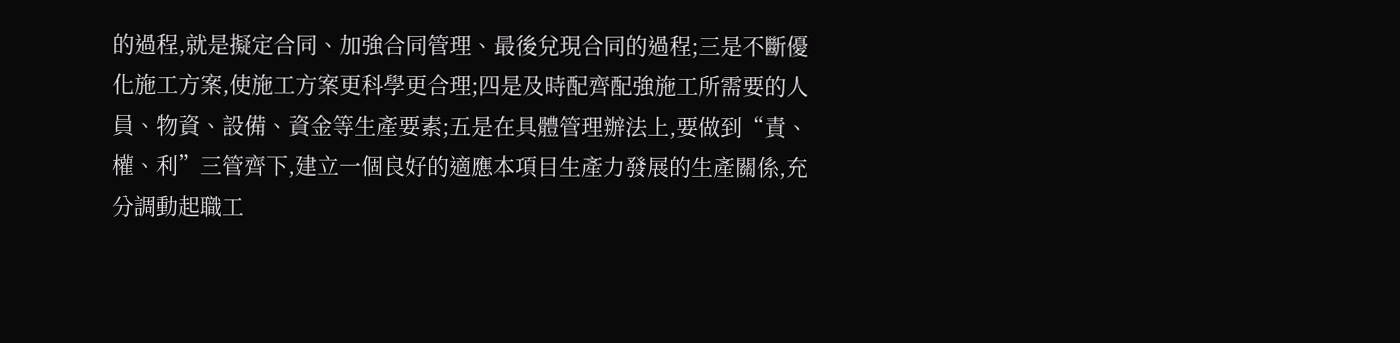的過程,就是擬定合同、加強合同管理、最後兌現合同的過程;三是不斷優化施工方案,使施工方案更科學更合理;四是及時配齊配強施工所需要的人員、物資、設備、資金等生產要素;五是在具體管理辦法上,要做到“責、權、利”三管齊下,建立一個良好的適應本項目生產力發展的生產關係,充分調動起職工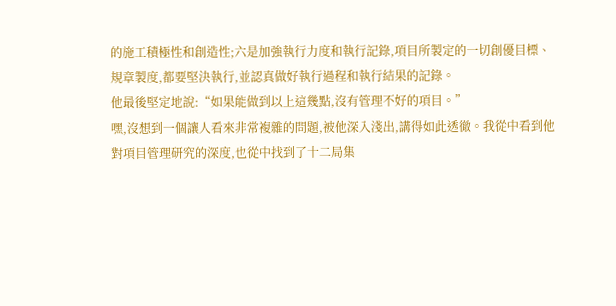的施工積極性和創造性;六是加強執行力度和執行記錄,項目所製定的一切創優目標、規章製度,都要堅決執行,並認真做好執行過程和執行結果的記錄。
他最後堅定地說:“如果能做到以上這幾點,沒有管理不好的項目。”
嘿,沒想到一個讓人看來非常複雜的問題,被他深入淺出,講得如此透徹。我從中看到他對項目管理研究的深度,也從中找到了十二局集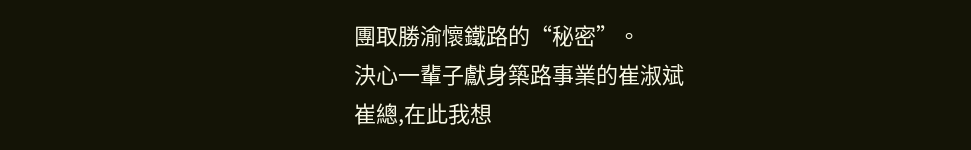團取勝渝懷鐵路的“秘密”。
決心一輩子獻身築路事業的崔淑斌
崔總,在此我想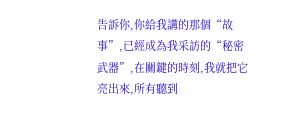告訴你,你給我講的那個“故事”,已經成為我采訪的“秘密武器”,在關鍵的時刻,我就把它亮出來,所有聽到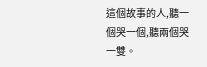這個故事的人,聽一個哭一個,聽兩個哭一雙。